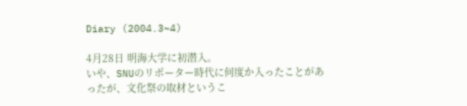Diary (2004.3~4)

4月28日 明海大学に初潜入。
いや、SNUのリポーター時代に何度か入ったことがあったが、文化祭の取材というこ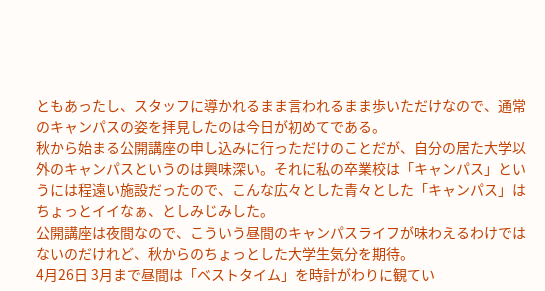ともあったし、スタッフに導かれるまま言われるまま歩いただけなので、通常のキャンパスの姿を拝見したのは今日が初めてである。
秋から始まる公開講座の申し込みに行っただけのことだが、自分の居た大学以外のキャンパスというのは興味深い。それに私の卒業校は「キャンパス」というには程遠い施設だったので、こんな広々とした青々とした「キャンパス」はちょっとイイなぁ、としみじみした。
公開講座は夜間なので、こういう昼間のキャンパスライフが味わえるわけではないのだけれど、秋からのちょっとした大学生気分を期待。
4月26日 3月まで昼間は「ベストタイム」を時計がわりに観てい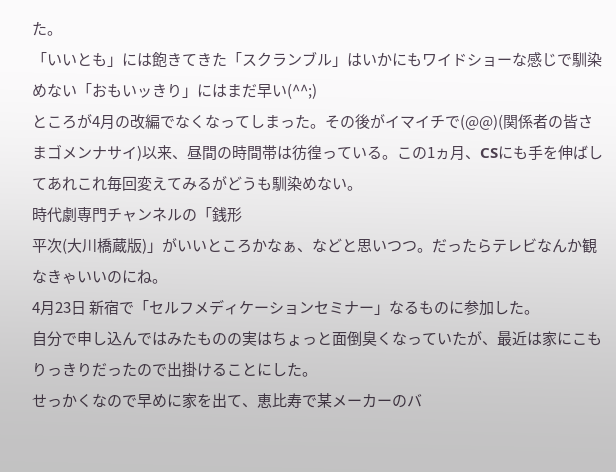た。
「いいとも」には飽きてきた「スクランブル」はいかにもワイドショーな感じで馴染めない「おもいッきり」にはまだ早い(^^;)
ところが4月の改編でなくなってしまった。その後がイマイチで(@@)(関係者の皆さまゴメンナサイ)以来、昼間の時間帯は彷徨っている。この1ヵ月、CSにも手を伸ばしてあれこれ毎回変えてみるがどうも馴染めない。
時代劇専門チャンネルの「銭形
平次(大川橋蔵版)」がいいところかなぁ、などと思いつつ。だったらテレビなんか観なきゃいいのにね。
4月23日 新宿で「セルフメディケーションセミナー」なるものに参加した。
自分で申し込んではみたものの実はちょっと面倒臭くなっていたが、最近は家にこもりっきりだったので出掛けることにした。
せっかくなので早めに家を出て、恵比寿で某メーカーのバ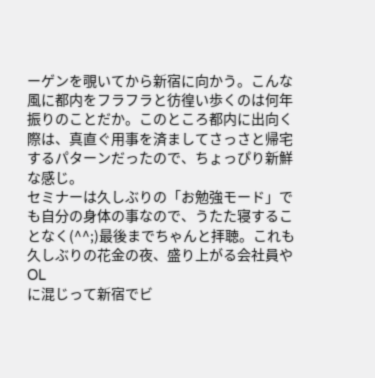ーゲンを覗いてから新宿に向かう。こんな風に都内をフラフラと彷徨い歩くのは何年振りのことだか。このところ都内に出向く際は、真直ぐ用事を済ましてさっさと帰宅するパターンだったので、ちょっぴり新鮮な感じ。
セミナーは久しぶりの「お勉強モード」でも自分の身体の事なので、うたた寝することなく(^^;)最後までちゃんと拝聴。これも久しぶりの花金の夜、盛り上がる会社員やOL
に混じって新宿でビ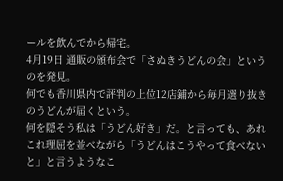ールを飲んでから帰宅。
4月19日 通販の頒布会で「さぬきうどんの会」というのを発見。
何でも香川県内で評判の上位12店鋪から毎月選り抜きのうどんが届くという。
何を隠そう私は「うどん好き」だ。と言っても、あれこれ理屈を並べながら「うどんはこうやって食べないと」と言うようなこ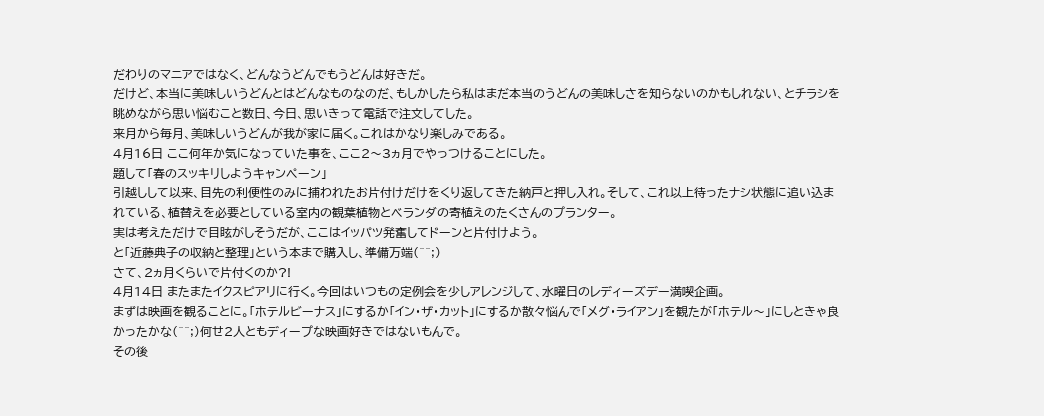だわりのマニアではなく、どんなうどんでもうどんは好きだ。
だけど、本当に美味しいうどんとはどんなものなのだ、もしかしたら私はまだ本当のうどんの美味しさを知らないのかもしれない、とチラシを眺めながら思い悩むこと数日、今日、思いきって電話で注文してした。
来月から毎月、美味しいうどんが我が家に届く。これはかなり楽しみである。
4月16日 ここ何年か気になっていた事を、ここ2〜3ヵ月でやっつけることにした。
題して「春のスッキリしようキャンペーン」
引越しして以来、目先の利便性のみに捕われたお片付けだけをくり返してきた納戸と押し入れ。そして、これ以上待ったナシ状態に追い込まれている、植替えを必要としている室内の観葉植物とベランダの寄植えのたくさんのプランター。
実は考えただけで目眩がしそうだが、ここはイッパツ発奮してドーンと片付けよう。
と「近藤典子の収納と整理」という本まで購入し、準備万端(^^;)
さて、2ヵ月くらいで片付くのか?!
4月14日 またまたイクスピアリに行く。今回はいつもの定例会を少しアレンジして、水曜日のレディーズデー満喫企画。
まずは映画を観ることに。「ホテルビーナス」にするか「イン・ザ・カット」にするか散々悩んで「メグ・ライアン」を観たが「ホテル〜」にしときゃ良かったかな(^^;)何せ2人ともディープな映画好きではないもんで。
その後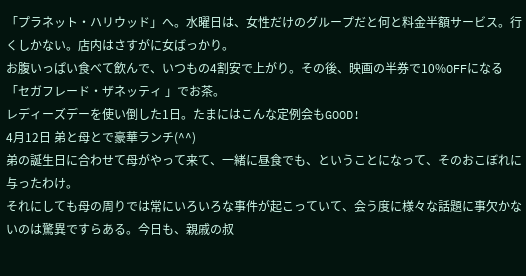「プラネット・ハリウッド」へ。水曜日は、女性だけのグループだと何と料金半額サービス。行くしかない。店内はさすがに女ばっかり。
お腹いっぱい食べて飲んで、いつもの4割安で上がり。その後、映画の半券で10%OFFになる「セガフレード・ザネッティ 」でお茶。
レディーズデーを使い倒した1日。たまにはこんな定例会もGOOD!
4月12日 弟と母とで豪華ランチ(^^)
弟の誕生日に合わせて母がやって来て、一緒に昼食でも、ということになって、そのおこぼれに与ったわけ。
それにしても母の周りでは常にいろいろな事件が起こっていて、会う度に様々な話題に事欠かないのは驚異ですらある。今日も、親戚の叔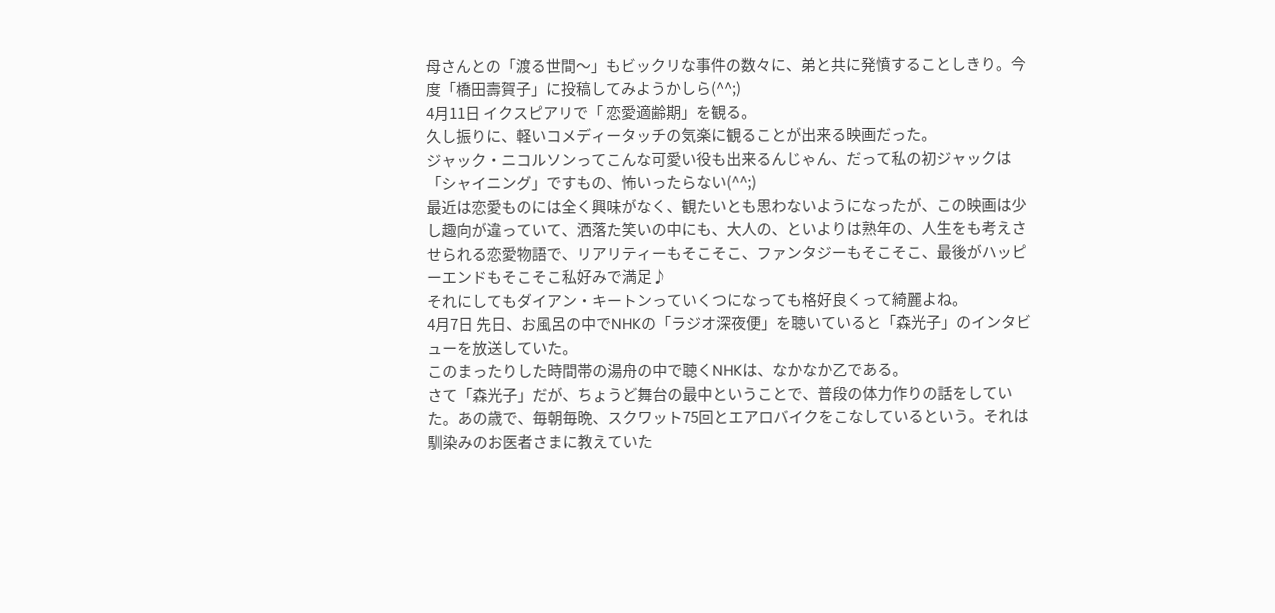母さんとの「渡る世間〜」もビックリな事件の数々に、弟と共に発憤することしきり。今度「橋田壽賀子」に投稿してみようかしら(^^;)
4月11日 イクスピアリで「 恋愛適齢期」を観る。
久し振りに、軽いコメディータッチの気楽に観ることが出来る映画だった。
ジャック・ニコルソンってこんな可愛い役も出来るんじゃん、だって私の初ジャックは「シャイニング」ですもの、怖いったらない(^^;)
最近は恋愛ものには全く興味がなく、観たいとも思わないようになったが、この映画は少し趣向が違っていて、洒落た笑いの中にも、大人の、といよりは熟年の、人生をも考えさせられる恋愛物語で、リアリティーもそこそこ、ファンタジーもそこそこ、最後がハッピーエンドもそこそこ私好みで満足♪
それにしてもダイアン・キートンっていくつになっても格好良くって綺麗よね。
4月7日 先日、お風呂の中でNHKの「ラジオ深夜便」を聴いていると「森光子」のインタビューを放送していた。
このまったりした時間帯の湯舟の中で聴くNHKは、なかなか乙である。
さて「森光子」だが、ちょうど舞台の最中ということで、普段の体力作りの話をしていた。あの歳で、毎朝毎晩、スクワット75回とエアロバイクをこなしているという。それは馴染みのお医者さまに教えていた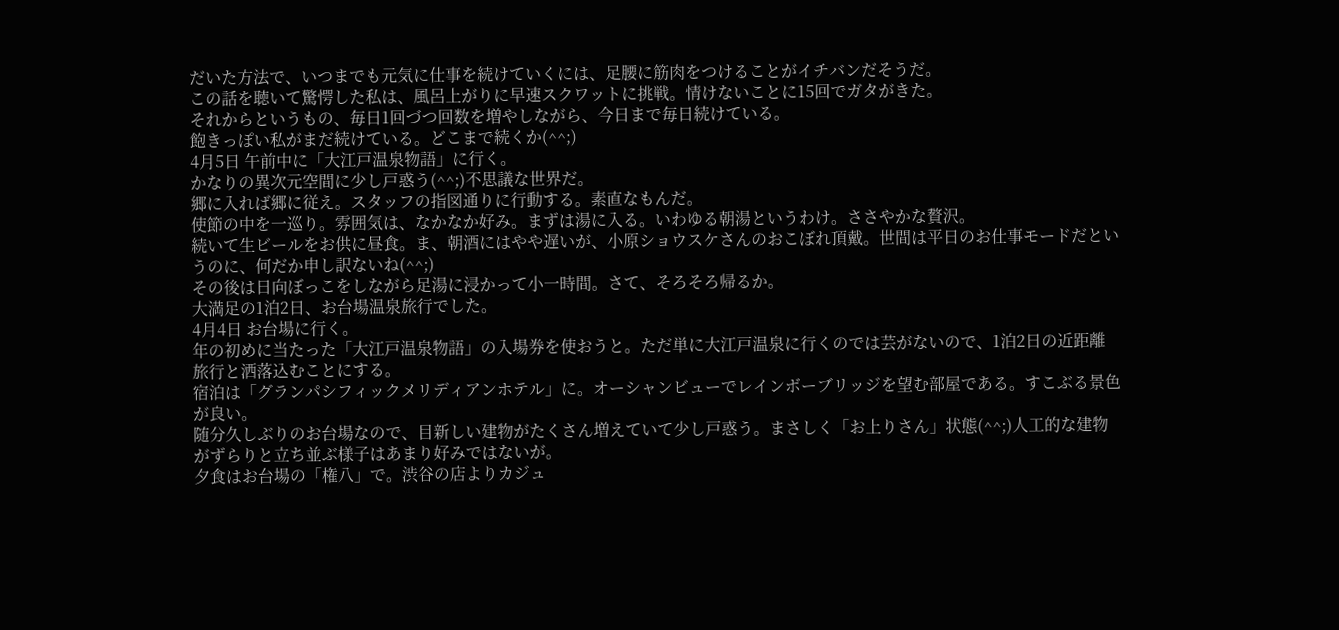だいた方法で、いつまでも元気に仕事を続けていくには、足腰に筋肉をつけることがイチバンだそうだ。
この話を聴いて驚愕した私は、風呂上がりに早速スクワットに挑戦。情けないことに15回でガタがきた。
それからというもの、毎日1回づつ回数を増やしながら、今日まで毎日続けている。
飽きっぽい私がまだ続けている。どこまで続くか(^^;)
4月5日 午前中に「大江戸温泉物語」に行く。
かなりの異次元空間に少し戸惑う(^^;)不思議な世界だ。
郷に入れば郷に従え。スタッフの指図通りに行動する。素直なもんだ。
使節の中を一巡り。雰囲気は、なかなか好み。まずは湯に入る。いわゆる朝湯というわけ。ささやかな贅沢。
続いて生ビールをお供に昼食。ま、朝酒にはやや遅いが、小原ショウスケさんのおこぼれ頂戴。世間は平日のお仕事モードだというのに、何だか申し訳ないね(^^;)
その後は日向ぼっこをしながら足湯に浸かって小一時間。さて、そろそろ帰るか。
大満足の1泊2日、お台場温泉旅行でした。
4月4日 お台場に行く。
年の初めに当たった「大江戸温泉物語」の入場券を使おうと。ただ単に大江戸温泉に行くのでは芸がないので、1泊2日の近距離旅行と洒落込むことにする。
宿泊は「グランパシフィックメリディアンホテル」に。オーシャンビューでレインボーブリッジを望む部屋である。すこぶる景色が良い。
随分久しぶりのお台場なので、目新しい建物がたくさん増えていて少し戸惑う。まさしく「お上りさん」状態(^^;)人工的な建物がずらりと立ち並ぶ様子はあまり好みではないが。
夕食はお台場の「権八」で。渋谷の店よりカジュ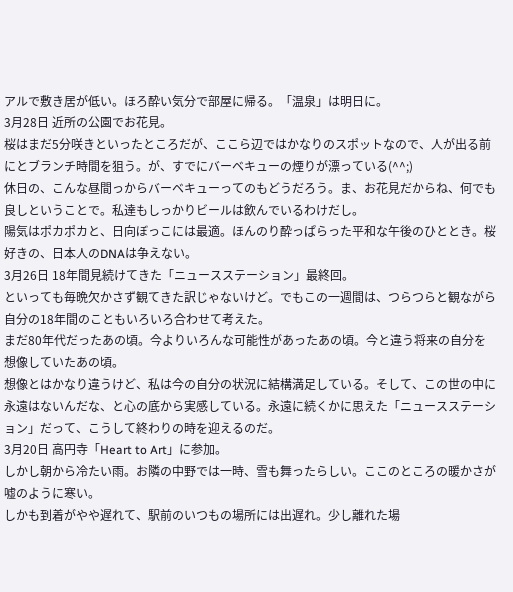アルで敷き居が低い。ほろ酔い気分で部屋に帰る。「温泉」は明日に。
3月28日 近所の公園でお花見。
桜はまだ5分咲きといったところだが、ここら辺ではかなりのスポットなので、人が出る前にとブランチ時間を狙う。が、すでにバーベキューの煙りが漂っている(^^;)
休日の、こんな昼間っからバーベキューってのもどうだろう。ま、お花見だからね、何でも良しということで。私達もしっかりビールは飲んでいるわけだし。
陽気はポカポカと、日向ぼっこには最適。ほんのり酔っぱらった平和な午後のひととき。桜好きの、日本人のDNAは争えない。
3月26日 18年間見続けてきた「ニュースステーション」最終回。
といっても毎晩欠かさず観てきた訳じゃないけど。でもこの一週間は、つらつらと観ながら自分の18年間のこともいろいろ合わせて考えた。
まだ80年代だったあの頃。今よりいろんな可能性があったあの頃。今と違う将来の自分を想像していたあの頃。
想像とはかなり違うけど、私は今の自分の状況に結構満足している。そして、この世の中に永遠はないんだな、と心の底から実感している。永遠に続くかに思えた「ニュースステーション」だって、こうして終わりの時を迎えるのだ。
3月20日 高円寺「Heart to Art」に参加。
しかし朝から冷たい雨。お隣の中野では一時、雪も舞ったらしい。ここのところの暖かさが嘘のように寒い。
しかも到着がやや遅れて、駅前のいつもの場所には出遅れ。少し離れた場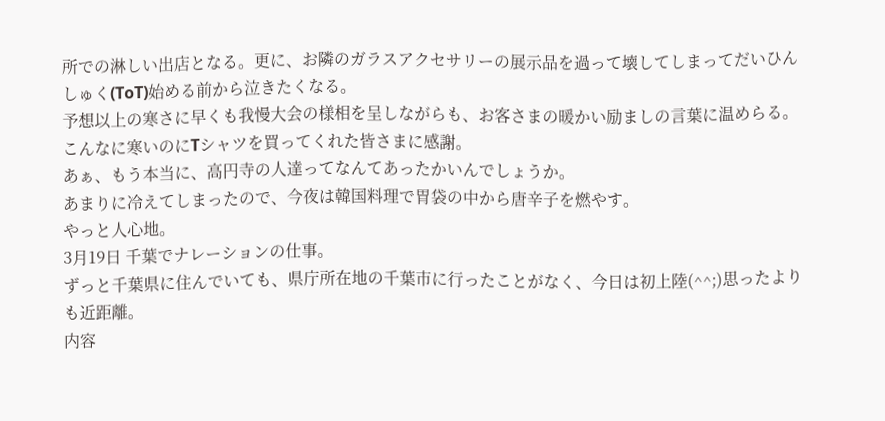所での淋しい出店となる。更に、お隣のガラスアクセサリーの展示品を過って壊してしまってだいひんしゅく(ToT)始める前から泣きたくなる。
予想以上の寒さに早くも我慢大会の様相を呈しながらも、お客さまの暖かい励ましの言葉に温めらる。こんなに寒いのにTシャツを買ってくれた皆さまに感謝。
あぁ、もう本当に、高円寺の人達ってなんてあったかいんでしょうか。
あまりに冷えてしまったので、今夜は韓国料理で胃袋の中から唐辛子を燃やす。
やっと人心地。
3月19日 千葉でナレーションの仕事。
ずっと千葉県に住んでいても、県庁所在地の千葉市に行ったことがなく、今日は初上陸(^^;)思ったよりも近距離。
内容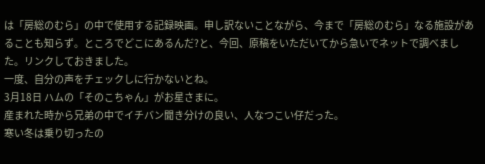は「房総のむら」の中で使用する記録映画。申し訳ないことながら、今まで「房総のむら」なる施設があることも知らず。ところでどこにあるんだ?と、今回、原稿をいただいてから急いでネットで調べました。リンクしておきました。
一度、自分の声をチェックしに行かないとね。
3月18日 ハムの「そのこちゃん」がお星さまに。
産まれた時から兄弟の中でイチバン聞き分けの良い、人なつこい仔だった。
寒い冬は乗り切ったの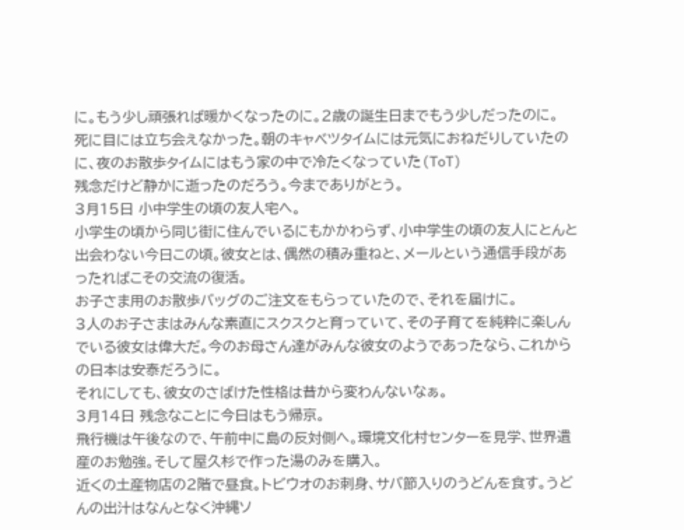に。もう少し頑張れば暖かくなったのに。2歳の誕生日までもう少しだったのに。
死に目には立ち会えなかった。朝のキャベツタイムには元気におねだりしていたのに、夜のお散歩タイムにはもう家の中で冷たくなっていた(ToT)
残念だけど静かに逝ったのだろう。今までありがとう。
3月15日 小中学生の頃の友人宅へ。
小学生の頃から同じ街に住んでいるにもかかわらず、小中学生の頃の友人にとんと出会わない今日この頃。彼女とは、偶然の積み重ねと、メールという通信手段があったればこその交流の復活。
お子さま用のお散歩バッグのご注文をもらっていたので、それを届けに。
3人のお子さまはみんな素直にスクスクと育っていて、その子育てを純粋に楽しんでいる彼女は偉大だ。今のお母さん達がみんな彼女のようであったなら、これからの日本は安泰だろうに。
それにしても、彼女のさばけた性格は昔から変わんないなぁ。
3月14日 残念なことに今日はもう帰京。
飛行機は午後なので、午前中に島の反対側へ。環境文化村センターを見学、世界遺産のお勉強。そして屋久杉で作った湯のみを購入。
近くの土産物店の2階で昼食。トビウオのお刺身、サバ節入りのうどんを食す。うどんの出汁はなんとなく沖縄ソ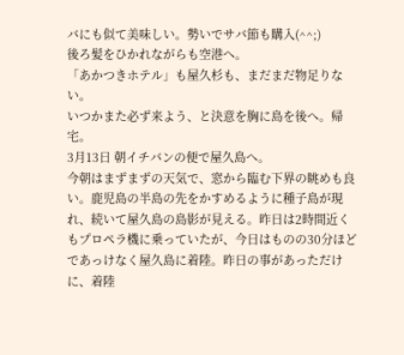バにも似て美味しい。勢いでサバ節も購入(^^;)
後ろ髪をひかれながらも空港へ。
「あかつきホテル」も屋久杉も、まだまだ物足りない。
いつかまた必ず来よう、と決意を胸に島を後へ。帰宅。
3月13日 朝イチバンの便で屋久島へ。
今朝はまずまずの天気で、窓から臨む下界の眺めも良い。鹿児島の半島の先をかすめるように種子島が現れ、続いて屋久島の島影が見える。昨日は2時間近くもプロペラ機に乗っていたが、今日はものの30分ほどであっけなく屋久島に着陸。昨日の事があっただけに、着陸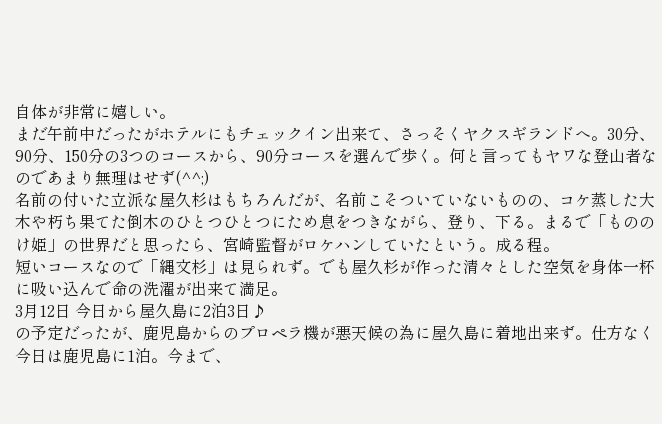自体が非常に嬉しい。
まだ午前中だったがホテルにもチェックイン出来て、さっそくヤクスギランドへ。30分、90分、150分の3つのコースから、90分コースを選んで歩く。何と言ってもヤワな登山者なのであまり無理はせず(^^;)
名前の付いた立派な屋久杉はもちろんだが、名前こそついていないものの、コケ蒸した大木や朽ち果てた倒木のひとつひとつにため息をつきながら、登り、下る。まるで「もののけ姫」の世界だと思ったら、宮崎監督がロケハンしていたという。成る程。
短いコースなので「縄文杉」は見られず。でも屋久杉が作った清々とした空気を身体一杯に吸い込んで命の洗濯が出来て満足。
3月12日 今日から屋久島に2泊3日♪
の予定だったが、鹿児島からのプロペラ機が悪天候の為に屋久島に着地出来ず。仕方なく今日は鹿児島に1泊。今まで、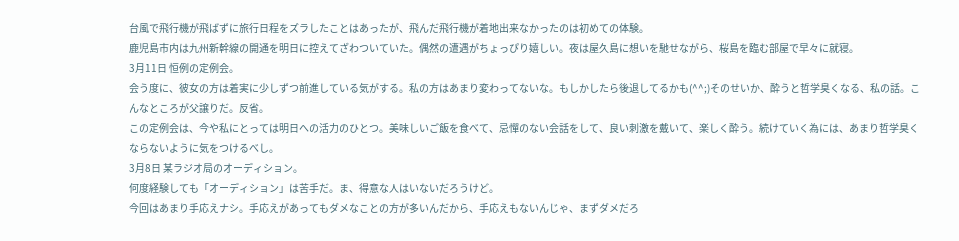台風で飛行機が飛ばずに旅行日程をズラしたことはあったが、飛んだ飛行機が着地出来なかったのは初めての体験。
鹿児島市内は九州新幹線の開通を明日に控えてざわついていた。偶然の遭遇がちょっぴり嬉しい。夜は屋久島に想いを馳せながら、桜島を臨む部屋で早々に就寝。
3月11日 恒例の定例会。
会う度に、彼女の方は着実に少しずつ前進している気がする。私の方はあまり変わってないな。もしかしたら後退してるかも(^^;)そのせいか、酔うと哲学臭くなる、私の話。こんなところが父譲りだ。反省。
この定例会は、今や私にとっては明日への活力のひとつ。美味しいご飯を食べて、忌憚のない会話をして、良い刺激を戴いて、楽しく酔う。続けていく為には、あまり哲学臭くならないように気をつけるべし。
3月8日 某ラジオ局のオーディション。
何度経験しても「オーディション」は苦手だ。ま、得意な人はいないだろうけど。
今回はあまり手応えナシ。手応えがあってもダメなことの方が多いんだから、手応えもないんじゃ、まずダメだろ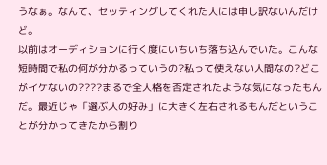うなぁ。なんて、セッティングしてくれた人には申し訳ないんだけど。
以前はオーディションに行く度にいちいち落ち込んでいた。こんな短時間で私の何が分かるっていうの?私って使えない人間なの?どこがイケないの????まるで全人格を否定されたような気になったもんだ。最近じゃ「選ぶ人の好み」に大きく左右されるもんだということが分かってきたから割り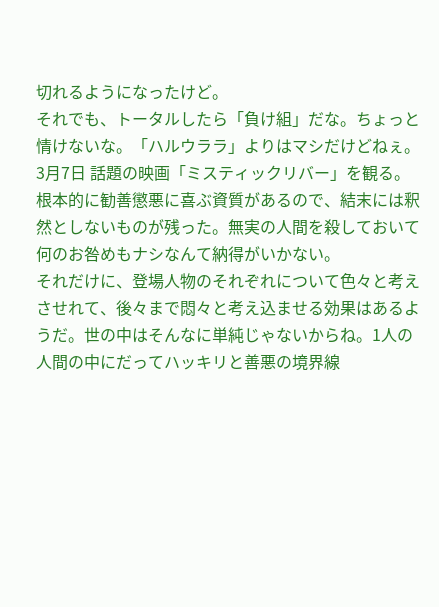切れるようになったけど。
それでも、トータルしたら「負け組」だな。ちょっと情けないな。「ハルウララ」よりはマシだけどねぇ。
3月7日 話題の映画「ミスティックリバー」を観る。
根本的に勧善懲悪に喜ぶ資質があるので、結末には釈然としないものが残った。無実の人間を殺しておいて何のお咎めもナシなんて納得がいかない。
それだけに、登場人物のそれぞれについて色々と考えさせれて、後々まで悶々と考え込ませる効果はあるようだ。世の中はそんなに単純じゃないからね。1人の人間の中にだってハッキリと善悪の境界線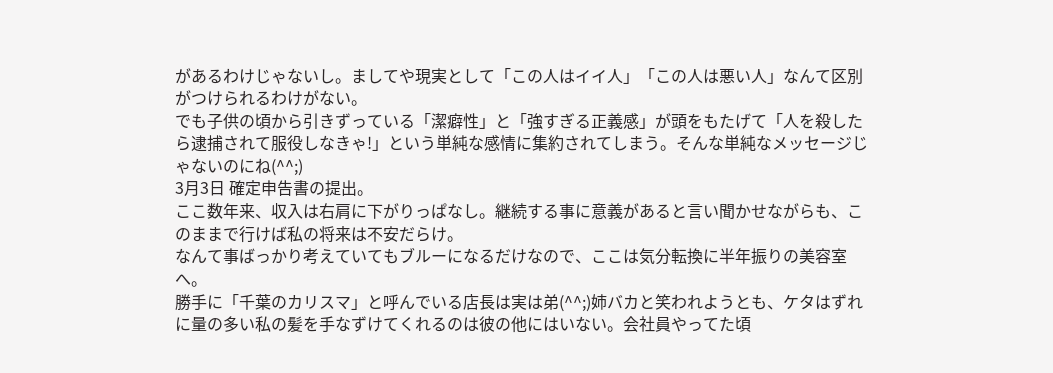があるわけじゃないし。ましてや現実として「この人はイイ人」「この人は悪い人」なんて区別がつけられるわけがない。
でも子供の頃から引きずっている「潔癖性」と「強すぎる正義感」が頭をもたげて「人を殺したら逮捕されて服役しなきゃ!」という単純な感情に集約されてしまう。そんな単純なメッセージじゃないのにね(^^;)
3月3日 確定申告書の提出。
ここ数年来、収入は右肩に下がりっぱなし。継続する事に意義があると言い聞かせながらも、このままで行けば私の将来は不安だらけ。
なんて事ばっかり考えていてもブルーになるだけなので、ここは気分転換に半年振りの美容室へ。
勝手に「千葉のカリスマ」と呼んでいる店長は実は弟(^^;)姉バカと笑われようとも、ケタはずれに量の多い私の髪を手なずけてくれるのは彼の他にはいない。会社員やってた頃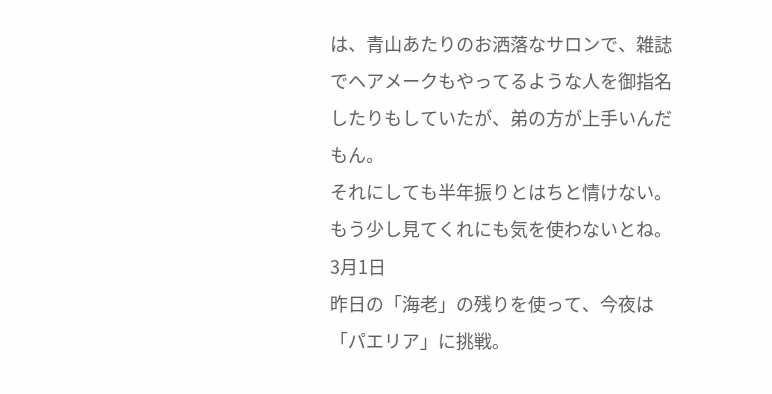は、青山あたりのお洒落なサロンで、雑誌でヘアメークもやってるような人を御指名したりもしていたが、弟の方が上手いんだもん。
それにしても半年振りとはちと情けない。もう少し見てくれにも気を使わないとね。
3月1日
昨日の「海老」の残りを使って、今夜は「パエリア」に挑戦。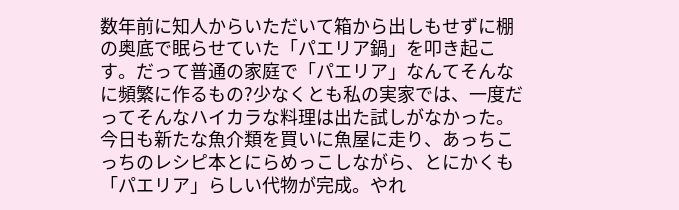数年前に知人からいただいて箱から出しもせずに棚の奥底で眠らせていた「パエリア鍋」を叩き起こす。だって普通の家庭で「パエリア」なんてそんなに頻繁に作るもの?少なくとも私の実家では、一度だってそんなハイカラな料理は出た試しがなかった。
今日も新たな魚介類を買いに魚屋に走り、あっちこっちのレシピ本とにらめっこしながら、とにかくも「パエリア」らしい代物が完成。やれ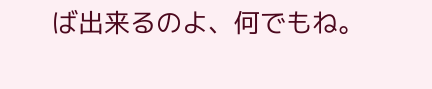ば出来るのよ、何でもね。